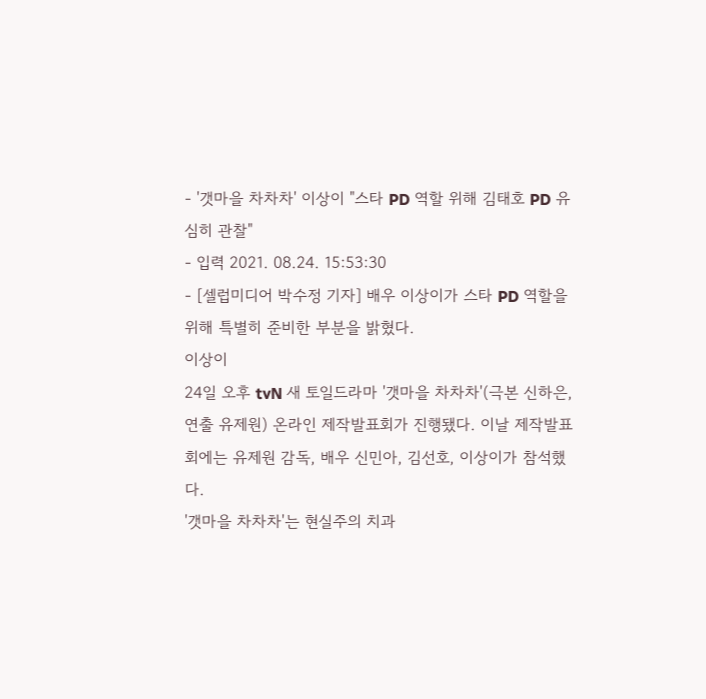- '갯마을 차차차' 이상이 "스타 PD 역할 위해 김태호 PD 유심히 관찰"
- 입력 2021. 08.24. 15:53:30
- [셀럽미디어 박수정 기자] 배우 이상이가 스타 PD 역할을 위해 특별히 준비한 부분을 밝혔다.
이상이
24일 오후 tvN 새 토일드라마 '갯마을 차차차'(극본 신하은, 연출 유제원) 온라인 제작발표회가 진행됐다. 이날 제작발표회에는 유제원 감독, 배우 신민아, 김선호, 이상이가 참석했다.
'갯마을 차차차'는 현실주의 치과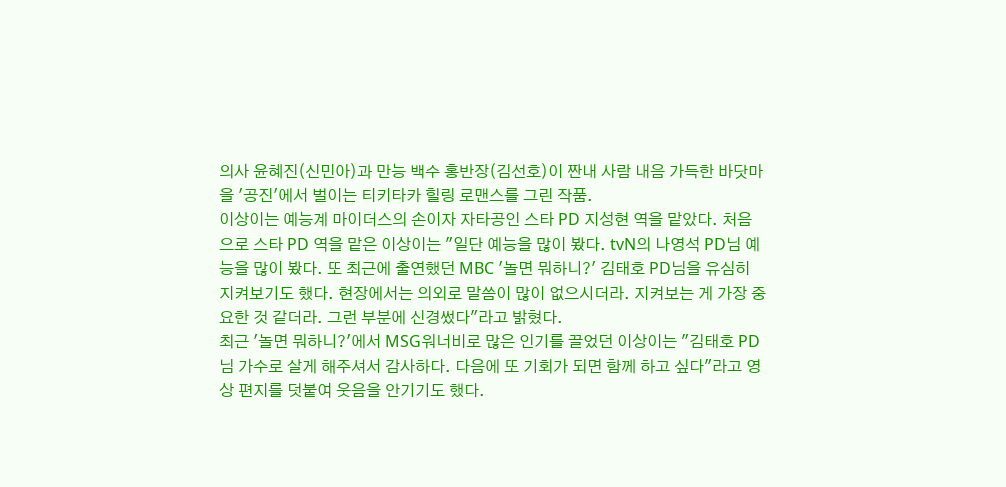의사 윤혜진(신민아)과 만능 백수 홍반장(김선호)이 짠내 사람 내음 가득한 바닷마을 '공진'에서 벌이는 티키타카 힐링 로맨스를 그린 작품.
이상이는 예능계 마이더스의 손이자 자타공인 스타 PD 지성현 역을 맡았다. 처음으로 스타 PD 역을 맡은 이상이는 "일단 예능을 많이 봤다. tvN의 나영석 PD님 예능을 많이 봤다. 또 최근에 출연했던 MBC '놀면 뭐하니?' 김태호 PD님을 유심히 지켜보기도 했다. 현장에서는 의외로 말씀이 많이 없으시더라. 지켜보는 게 가장 중요한 것 같더라. 그런 부분에 신경썼다"라고 밝혔다.
최근 '놀면 뭐하니?'에서 MSG워너비로 많은 인기를 끌었던 이상이는 "김태호 PD님 가수로 살게 해주셔서 감사하다. 다음에 또 기회가 되면 함께 하고 싶다"라고 영상 편지를 덧붙여 웃음을 안기기도 했다.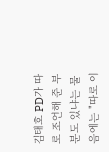김태호 PD가 따로 조언해 준 부분도 있냐는 물음에는 "따로 이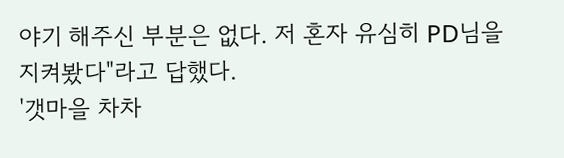야기 해주신 부분은 없다. 저 혼자 유심히 PD님을 지켜봤다"라고 답했다.
'갯마을 차차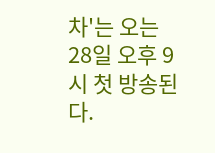차'는 오는 28일 오후 9시 첫 방송된다.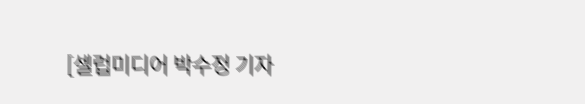[셀럽미디어 박수정 기자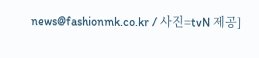news@fashionmk.co.kr / 사진=tvN 제공]